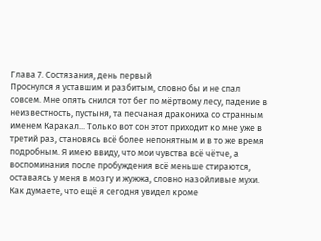Глава 7. Состязания, день первый
Проснулся я уставшим и разбитым, словно бы и не спал совсем. Мне опять снился тот бег по мёртвому лесу, падение в неизвестность, пустыня, та песчаная дракониха со странным именем Каракал... Только вот сон этот приходит ко мне уже в третий раз, становясь всё более непонятным и в то же время подробным. Я имею ввиду, что мои чувства всё чётче, а воспоминания после пробуждения всё меньше стираются, оставаясь у меня в мозгу и жужжа, словно назойливые мухи. Как думаете, что ещё я сегодня увидел кроме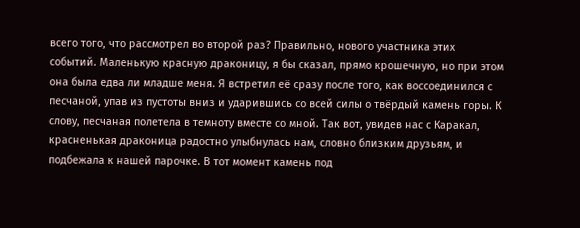всего того, что рассмотрел во второй раз? Правильно, нового участника этих событий. Маленькую красную драконицу, я бы сказал, прямо крошечную, но при этом она была едва ли младше меня. Я встретил её сразу после того, как воссоединился с песчаной, упав из пустоты вниз и ударившись со всей силы о твёрдый камень горы. К слову, песчаная полетела в темноту вместе со мной. Так вот, увидев нас с Каракал, красненькая драконица радостно улыбнулась нам, словно близким друзьям, и подбежала к нашей парочке. В тот момент камень под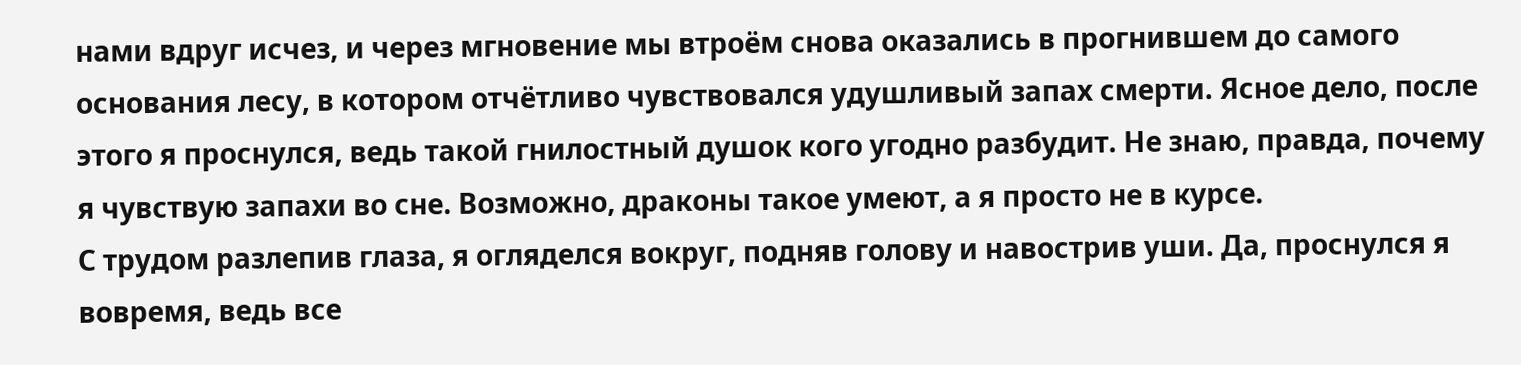нами вдруг исчез, и через мгновение мы втроём снова оказались в прогнившем до самого основания лесу, в котором отчётливо чувствовался удушливый запах смерти. Ясное дело, после этого я проснулся, ведь такой гнилостный душок кого угодно разбудит. Не знаю, правда, почему я чувствую запахи во сне. Возможно, драконы такое умеют, а я просто не в курсе.
С трудом разлепив глаза, я огляделся вокруг, подняв голову и навострив уши. Да, проснулся я вовремя, ведь все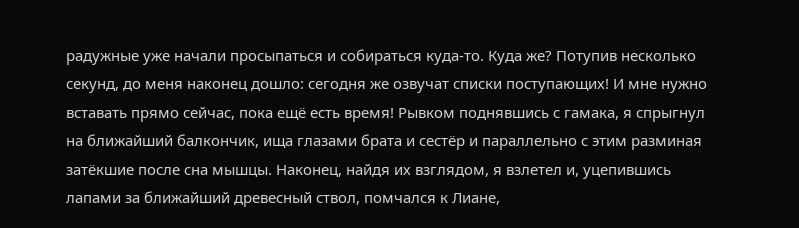радужные уже начали просыпаться и собираться куда-то. Куда же? Потупив несколько секунд, до меня наконец дошло: сегодня же озвучат списки поступающих! И мне нужно вставать прямо сейчас, пока ещё есть время! Рывком поднявшись с гамака, я спрыгнул на ближайший балкончик, ища глазами брата и сестёр и параллельно с этим разминая затёкшие после сна мышцы. Наконец, найдя их взглядом, я взлетел и, уцепившись лапами за ближайший древесный ствол, помчался к Лиане,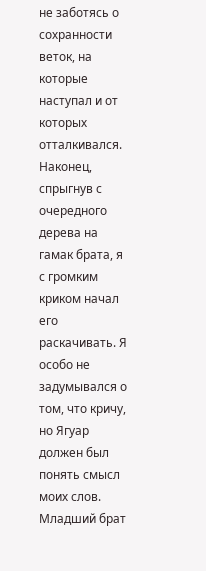не заботясь о сохранности веток, на которые наступал и от которых отталкивался. Наконец, спрыгнув с очередного дерева на гамак брата, я с громким криком начал его раскачивать. Я особо не задумывался о том, что кричу, но Ягуар должен был понять смысл моих слов. Младший брат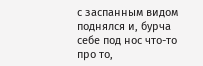с заспанным видом поднялся и, бурча себе под нос что-то про то,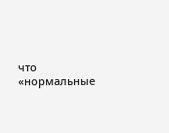что «нормальные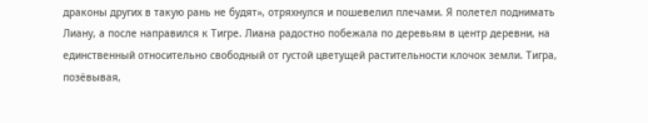драконы других в такую рань не будят», отряхнулся и пошевелил плечами. Я полетел поднимать Лиану, а после направился к Тигре. Лиана радостно побежала по деревьям в центр деревни, на единственный относительно свободный от густой цветущей растительности клочок земли. Тигра, позёвывая,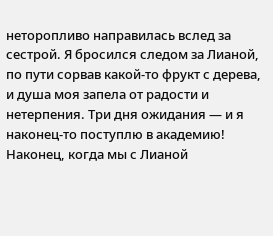неторопливо направилась вслед за сестрой. Я бросился следом за Лианой, по пути сорвав какой-то фрукт с дерева, и душа моя запела от радости и нетерпения. Три дня ожидания — и я наконец-то поступлю в академию!
Наконец, когда мы с Лианой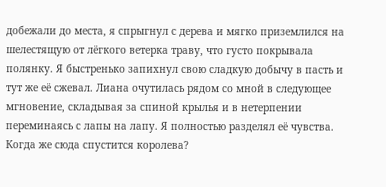добежали до места, я спрыгнул с дерева и мягко приземлился на шелестящую от лёгкого ветерка траву, что густо покрывала полянку. Я быстренько запихнул свою сладкую добычу в пасть и тут же её сжевал. Лиана очутилась рядом со мной в следующее мгновение, складывая за спиной крылья и в нетерпении переминаясь с лапы на лапу. Я полностью разделял её чувства. Когда же сюда спустится королева?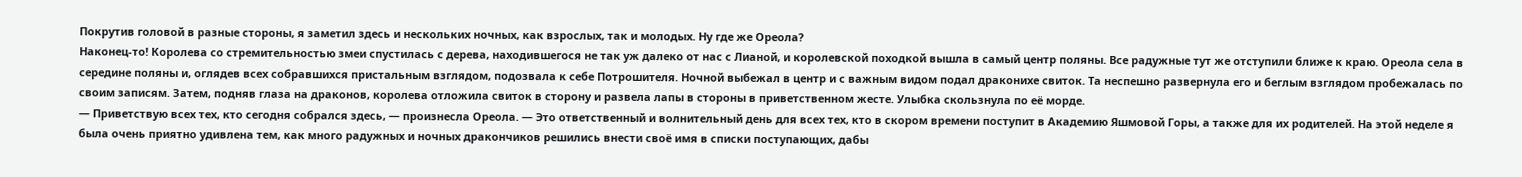Покрутив головой в разные стороны, я заметил здесь и нескольких ночных, как взрослых, так и молодых. Ну где же Ореола?
Наконец-то! Королева со стремительностью змеи спустилась с дерева, находившегося не так уж далеко от нас с Лианой, и королевской походкой вышла в самый центр поляны. Все радужные тут же отступили ближе к краю. Ореола села в середине поляны и, оглядев всех собравшихся пристальным взглядом, подозвала к себе Потрошителя. Ночной выбежал в центр и с важным видом подал драконихе свиток. Та неспешно развернула его и беглым взглядом пробежалась по своим записям. Затем, подняв глаза на драконов, королева отложила свиток в сторону и развела лапы в стороны в приветственном жесте. Улыбка скользнула по её морде.
— Приветствую всех тех, кто сегодня собрался здесь, — произнесла Ореола. — Это ответственный и волнительный день для всех тех, кто в скором времени поступит в Академию Яшмовой Горы, а также для их родителей. На этой неделе я была очень приятно удивлена тем, как много радужных и ночных дракончиков решились внести своё имя в списки поступающих, дабы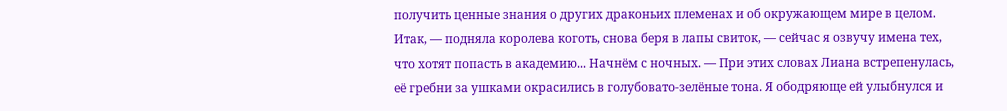получить ценные знания о других драконьих племенах и об окружающем мире в целом. Итак, — подняла королева коготь, снова беря в лапы свиток, — сейчас я озвучу имена тех, что хотят попасть в академию... Начнём с ночных. — При этих словах Лиана встрепенулась, её гребни за ушками окрасились в голубовато-зелёные тона. Я ободряюще ей улыбнулся и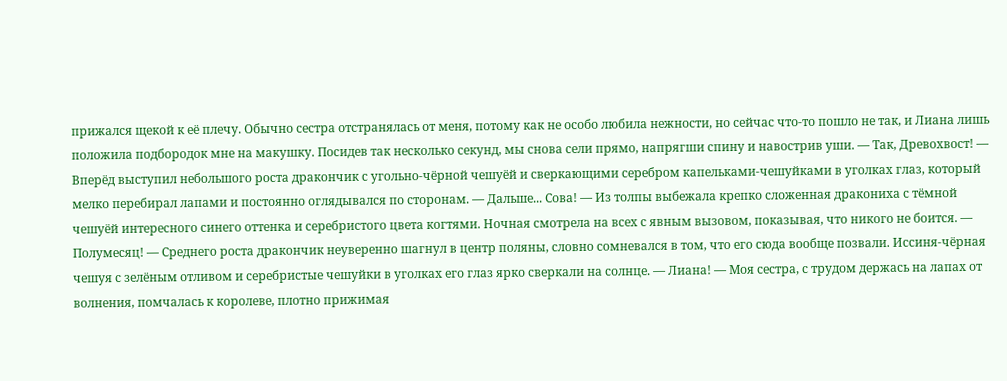прижался щекой к её плечу. Обычно сестра отстранялась от меня, потому как не особо любила нежности, но сейчас что-то пошло не так, и Лиана лишь положила подбородок мне на макушку. Посидев так несколько секунд, мы снова сели прямо, напрягши спину и навострив уши. — Так, Древохвост! — Вперёд выступил небольшого роста дракончик с угольно-чёрной чешуёй и сверкающими серебром капельками-чешуйками в уголках глаз, который мелко перебирал лапами и постоянно оглядывался по сторонам. — Дальше... Сова! — Из толпы выбежала крепко сложенная дракониха с тёмной чешуёй интересного синего оттенка и серебристого цвета когтями. Ночная смотрела на всех с явным вызовом, показывая, что никого не боится. — Полумесяц! — Среднего роста дракончик неуверенно шагнул в центр поляны, словно сомневался в том, что его сюда вообще позвали. Иссиня-чёрная чешуя с зелёным отливом и серебристые чешуйки в уголках его глаз ярко сверкали на солнце. — Лиана! — Моя сестра, с трудом держась на лапах от волнения, помчалась к королеве, плотно прижимая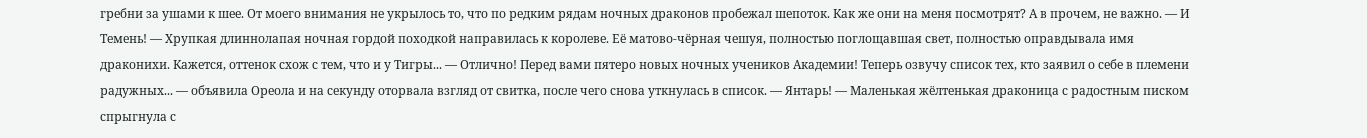гребни за ушами к шее. От моего внимания не укрылось то, что по редким рядам ночных драконов пробежал шепоток. Как же они на меня посмотрят? А в прочем, не важно. — И Темень! — Хрупкая длиннолапая ночная гордой походкой направилась к королеве. Её матово-чёрная чешуя, полностью поглощавшая свет, полностью оправдывала имя драконихи. Кажется, оттенок схож с тем, что и у Тигры... — Отлично! Перед вами пятеро новых ночных учеников Академии! Теперь озвучу список тех, кто заявил о себе в племени радужных... — объявила Ореола и на секунду оторвала взгляд от свитка, после чего снова уткнулась в список. — Янтарь! — Маленькая жёлтенькая драконица с радостным писком спрыгнула с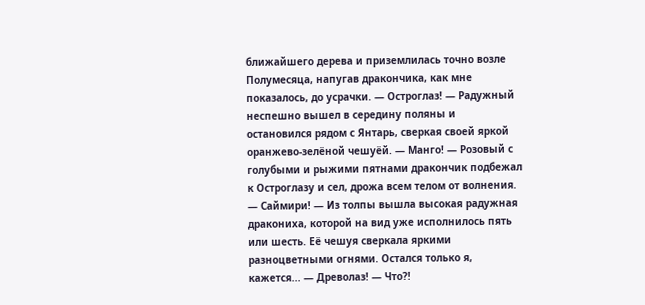ближайшего дерева и приземлилась точно возле Полумесяца, напугав дракончика, как мне показалось, до усрачки. — Остроглаз! — Радужный неспешно вышел в середину поляны и остановился рядом с Янтарь, сверкая своей яркой оранжево-зелёной чешуёй. — Манго! — Розовый с голубыми и рыжими пятнами дракончик подбежал к Остроглазу и сел, дрожа всем телом от волнения. — Саймири! — Из толпы вышла высокая радужная дракониха, которой на вид уже исполнилось пять или шесть. Её чешуя сверкала яркими разноцветными огнями. Остался только я, кажется... — Древолаз! — Что?!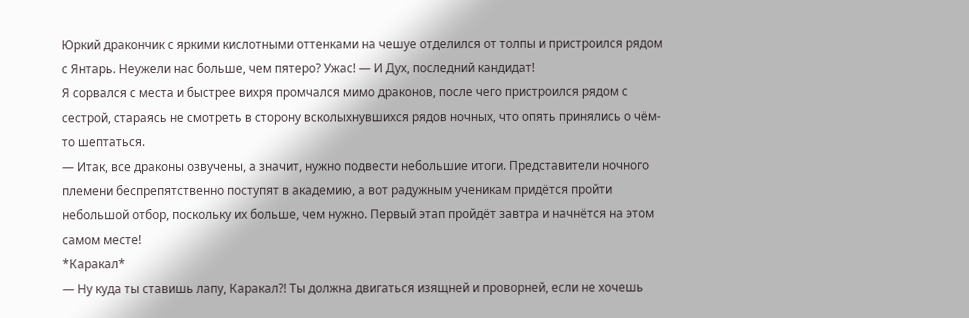Юркий дракончик с яркими кислотными оттенками на чешуе отделился от толпы и пристроился рядом с Янтарь. Неужели нас больше, чем пятеро? Ужас! — И Дух, последний кандидат!
Я сорвался с места и быстрее вихря промчался мимо драконов, после чего пристроился рядом с сестрой, стараясь не смотреть в сторону всколыхнувшихся рядов ночных, что опять принялись о чём-то шептаться.
— Итак, все драконы озвучены, а значит, нужно подвести небольшие итоги. Представители ночного племени беспрепятственно поступят в академию, а вот радужным ученикам придётся пройти небольшой отбор, поскольку их больше, чем нужно. Первый этап пройдёт завтра и начнётся на этом самом месте!
*Каракал*
— Ну куда ты ставишь лапу, Каракал?! Ты должна двигаться изящней и проворней, если не хочешь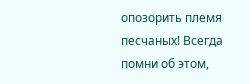опозорить племя песчаных! Всегда помни об этом,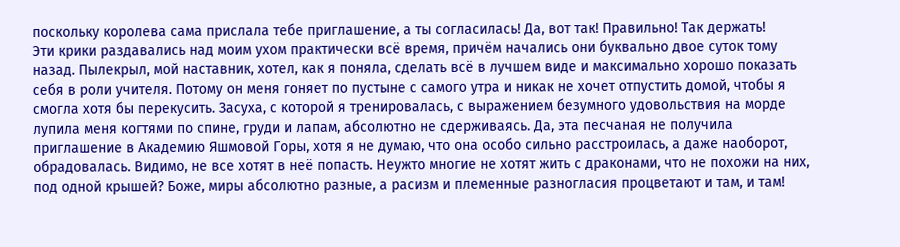поскольку королева сама прислала тебе приглашение, а ты согласилась! Да, вот так! Правильно! Так держать!
Эти крики раздавались над моим ухом практически всё время, причём начались они буквально двое суток тому назад. Пылекрыл, мой наставник, хотел, как я поняла, сделать всё в лучшем виде и максимально хорошо показать себя в роли учителя. Потому он меня гоняет по пустыне с самого утра и никак не хочет отпустить домой, чтобы я смогла хотя бы перекусить. Засуха, с которой я тренировалась, с выражением безумного удовольствия на морде лупила меня когтями по спине, груди и лапам, абсолютно не сдерживаясь. Да, эта песчаная не получила приглашение в Академию Яшмовой Горы, хотя я не думаю, что она особо сильно расстроилась, а даже наоборот, обрадовалась. Видимо, не все хотят в неё попасть. Неужто многие не хотят жить с драконами, что не похожи на них, под одной крышей? Боже, миры абсолютно разные, а расизм и племенные разногласия процветают и там, и там!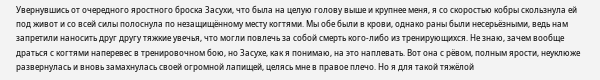Увернувшись от очередного яростного броска Засухи, что была на целую голову выше и крупнее меня, я со скоростью кобры скользнула ей под живот и со всей силы полоснула по незащищённому месту когтями. Мы обе были в крови, однако раны были несерьёзными, ведь нам запретили наносить друг другу тяжкие увечья, что могли повлечь за собой смерть кого-либо из тренирующихся. Не знаю, зачем вообще драться с когтями наперевес в тренировочном бою, но Засухе, как я понимаю, на это наплевать. Вот она с рёвом, полным ярости, неуклюже развернулась и вновь замахнулась своей огромной лапищей, целясь мне в правое плечо. Но я для такой тяжёлой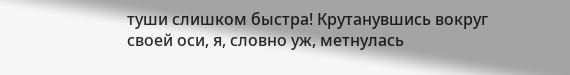туши слишком быстра! Крутанувшись вокруг своей оси, я, словно уж, метнулась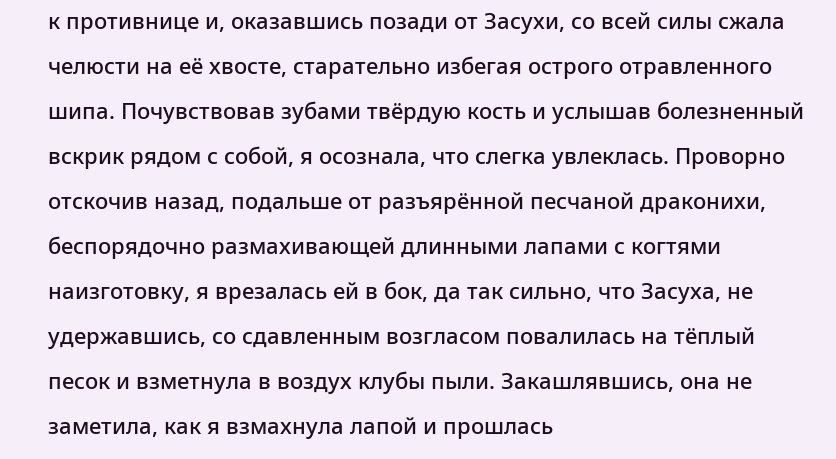к противнице и, оказавшись позади от Засухи, со всей силы сжала челюсти на её хвосте, старательно избегая острого отравленного шипа. Почувствовав зубами твёрдую кость и услышав болезненный вскрик рядом с собой, я осознала, что слегка увлеклась. Проворно отскочив назад, подальше от разъярённой песчаной драконихи, беспорядочно размахивающей длинными лапами с когтями наизготовку, я врезалась ей в бок, да так сильно, что Засуха, не удержавшись, со сдавленным возгласом повалилась на тёплый песок и взметнула в воздух клубы пыли. Закашлявшись, она не заметила, как я взмахнула лапой и прошлась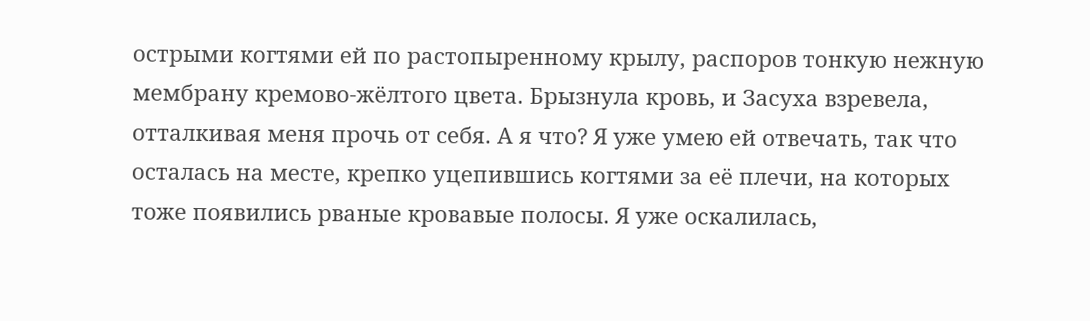острыми когтями ей по растопыренному крылу, распоров тонкую нежную мембрану кремово-жёлтого цвета. Брызнула кровь, и Засуха взревела, отталкивая меня прочь от себя. А я что? Я уже умею ей отвечать, так что осталась на месте, крепко уцепившись когтями за её плечи, на которых тоже появились рваные кровавые полосы. Я уже оскалилась,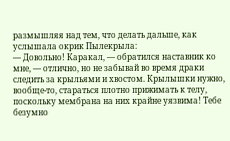размышляя над тем, что делать дальше, как услышала окрик Пылекрыла:
— Довольно! Каракал, — обратился наставник ко мне, — отлично, но не забывай во время драки следить за крыльями и хвостом. Крылышки нужно, вообще-то, стараться плотно прижимать к телу, поскольку мембрана на них крайне уязвима! Тебе безумно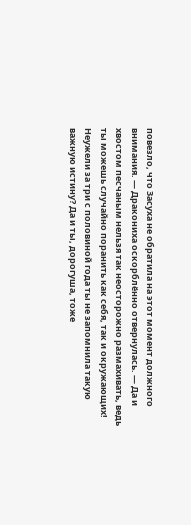повезло, что Засуха не обратила на этот момент должного внимания. — Дракониха оскорблённо отвернулась. — Да и хвостом песчаным нельзя так неосторожно размахивать, ведь ты можешь случайно поранить как себя, так и окружающих! Неужели за три с половиной года ты не запомнила такую важную истину? Да и ты, дорогуша, тоже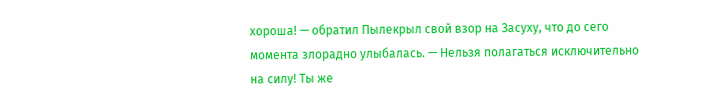хороша! — обратил Пылекрыл свой взор на Засуху, что до сего момента злорадно улыбалась. — Нельзя полагаться исключительно на силу! Ты же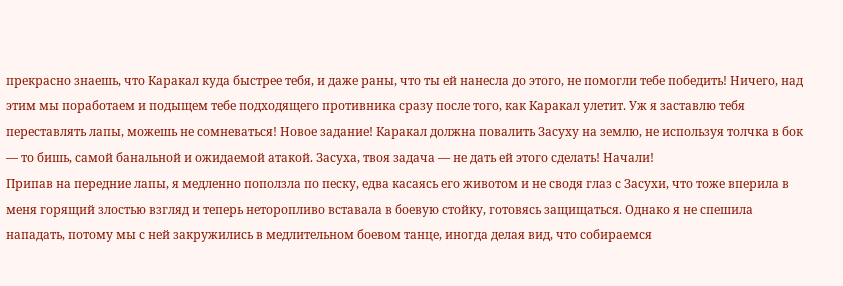прекрасно знаешь, что Каракал куда быстрее тебя, и даже раны, что ты ей нанесла до этого, не помогли тебе победить! Ничего, над этим мы поработаем и подыщем тебе подходящего противника сразу после того, как Каракал улетит. Уж я заставлю тебя переставлять лапы, можешь не сомневаться! Новое задание! Каракал должна повалить Засуху на землю, не используя толчка в бок — то бишь, самой банальной и ожидаемой атакой. Засуха, твоя задача — не дать ей этого сделать! Начали!
Припав на передние лапы, я медленно поползла по песку, едва касаясь его животом и не сводя глаз с Засухи, что тоже вперила в меня горящий злостью взгляд и теперь неторопливо вставала в боевую стойку, готовясь защищаться. Однако я не спешила нападать, потому мы с ней закружились в медлительном боевом танце, иногда делая вид, что собираемся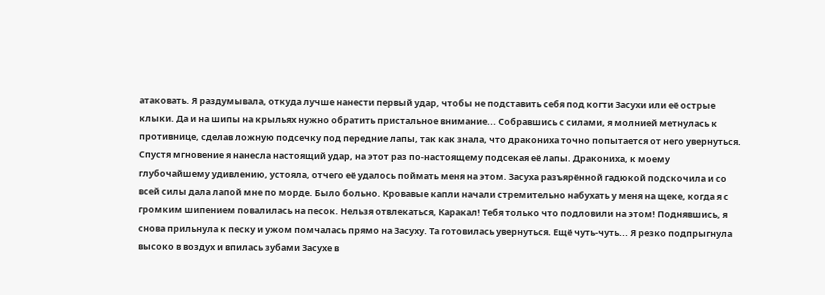атаковать. Я раздумывала, откуда лучше нанести первый удар, чтобы не подставить себя под когти Засухи или её острые клыки. Да и на шипы на крыльях нужно обратить пристальное внимание... Собравшись с силами, я молнией метнулась к противнице, сделав ложную подсечку под передние лапы, так как знала, что дракониха точно попытается от него увернуться. Спустя мгновение я нанесла настоящий удар, на этот раз по-настоящему подсекая её лапы. Дракониха, к моему глубочайшему удивлению, устояла, отчего её удалось поймать меня на этом. Засуха разъярённой гадюкой подскочила и со всей силы дала лапой мне по морде. Было больно. Кровавые капли начали стремительно набухать у меня на щеке, когда я с громким шипением повалилась на песок. Нельзя отвлекаться, Каракал! Тебя только что подловили на этом! Поднявшись, я снова прильнула к песку и ужом помчалась прямо на Засуху. Та готовилась увернуться. Ещё чуть-чуть... Я резко подпрыгнула высоко в воздух и впилась зубами Засухе в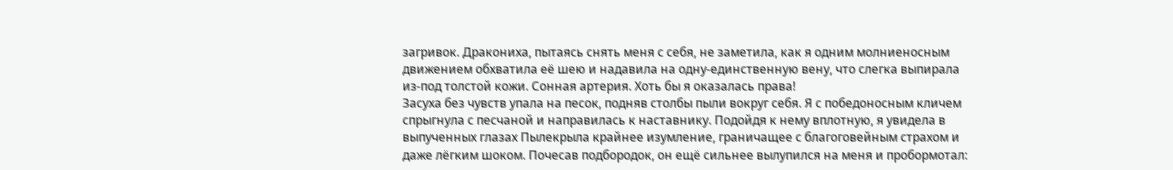загривок. Дракониха, пытаясь снять меня с себя, не заметила, как я одним молниеносным движением обхватила её шею и надавила на одну-единственную вену, что слегка выпирала из-под толстой кожи. Сонная артерия. Хоть бы я оказалась права!
Засуха без чувств упала на песок, подняв столбы пыли вокруг себя. Я с победоносным кличем спрыгнула с песчаной и направилась к наставнику. Подойдя к нему вплотную, я увидела в выпученных глазах Пылекрыла крайнее изумление, граничащее с благоговейным страхом и даже лёгким шоком. Почесав подбородок, он ещё сильнее вылупился на меня и пробормотал: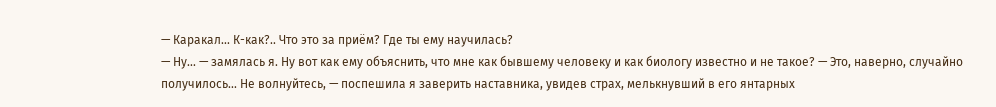— Каракал... К-как?.. Что это за приём? Где ты ему научилась?
— Ну... — замялась я. Ну вот как ему объяснить, что мне как бывшему человеку и как биологу известно и не такое? — Это, наверно, случайно получилось... Не волнуйтесь, — поспешила я заверить наставника, увидев страх, мелькнувший в его янтарных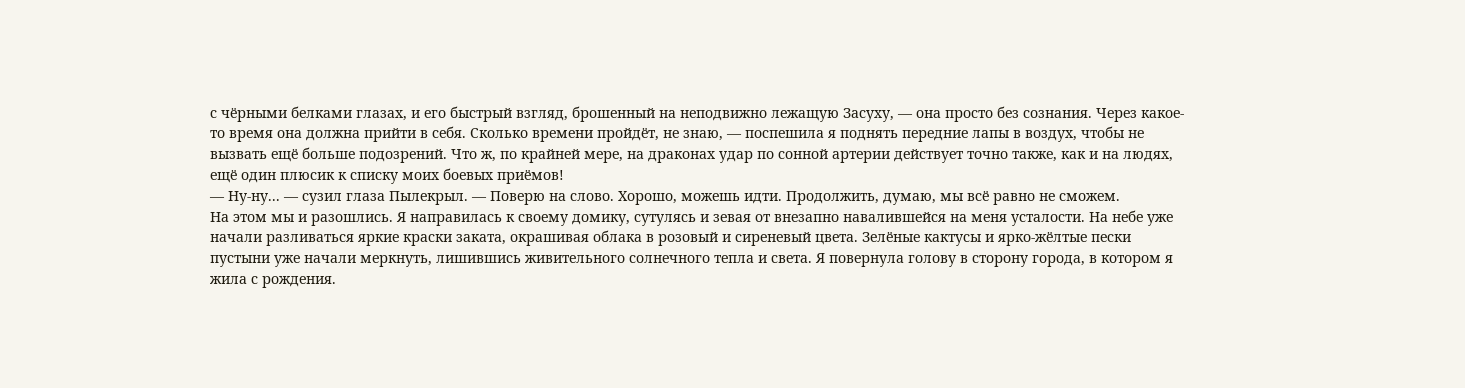с чёрными белками глазах, и его быстрый взгляд, брошенный на неподвижно лежащую Засуху, — она просто без сознания. Через какое-то время она должна прийти в себя. Сколько времени пройдёт, не знаю, — поспешила я поднять передние лапы в воздух, чтобы не вызвать ещё больше подозрений. Что ж, по крайней мере, на драконах удар по сонной артерии действует точно также, как и на людях, ещё один плюсик к списку моих боевых приёмов!
— Ну-ну... — сузил глаза Пылекрыл. — Поверю на слово. Хорошо, можешь идти. Продолжить, думаю, мы всё равно не сможем.
На этом мы и разошлись. Я направилась к своему домику, сутулясь и зевая от внезапно навалившейся на меня усталости. На небе уже начали разливаться яркие краски заката, окрашивая облака в розовый и сиреневый цвета. Зелёные кактусы и ярко-жёлтые пески пустыни уже начали меркнуть, лишившись живительного солнечного тепла и света. Я повернула голову в сторону города, в котором я жила с рождения.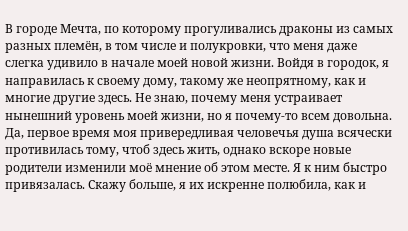В городе Мечта, по которому прогуливались драконы из самых разных племён, в том числе и полукровки, что меня даже слегка удивило в начале моей новой жизни. Войдя в городок, я направилась к своему дому, такому же неопрятному, как и многие другие здесь. Не знаю, почему меня устраивает нынешний уровень моей жизни, но я почему-то всем довольна. Да, первое время моя привередливая человечья душа всячески противилась тому, чтоб здесь жить, однако вскоре новые родители изменили моё мнение об этом месте. Я к ним быстро привязалась. Скажу больше, я их искренне полюбила, как и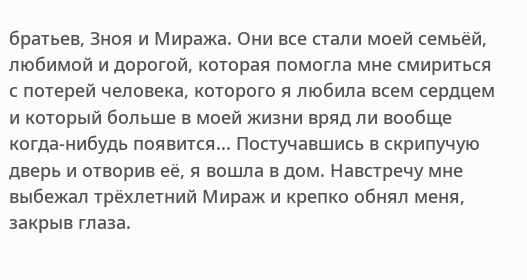братьев, Зноя и Миража. Они все стали моей семьёй, любимой и дорогой, которая помогла мне смириться с потерей человека, которого я любила всем сердцем и который больше в моей жизни вряд ли вообще когда-нибудь появится... Постучавшись в скрипучую дверь и отворив её, я вошла в дом. Навстречу мне выбежал трёхлетний Мираж и крепко обнял меня, закрыв глаза.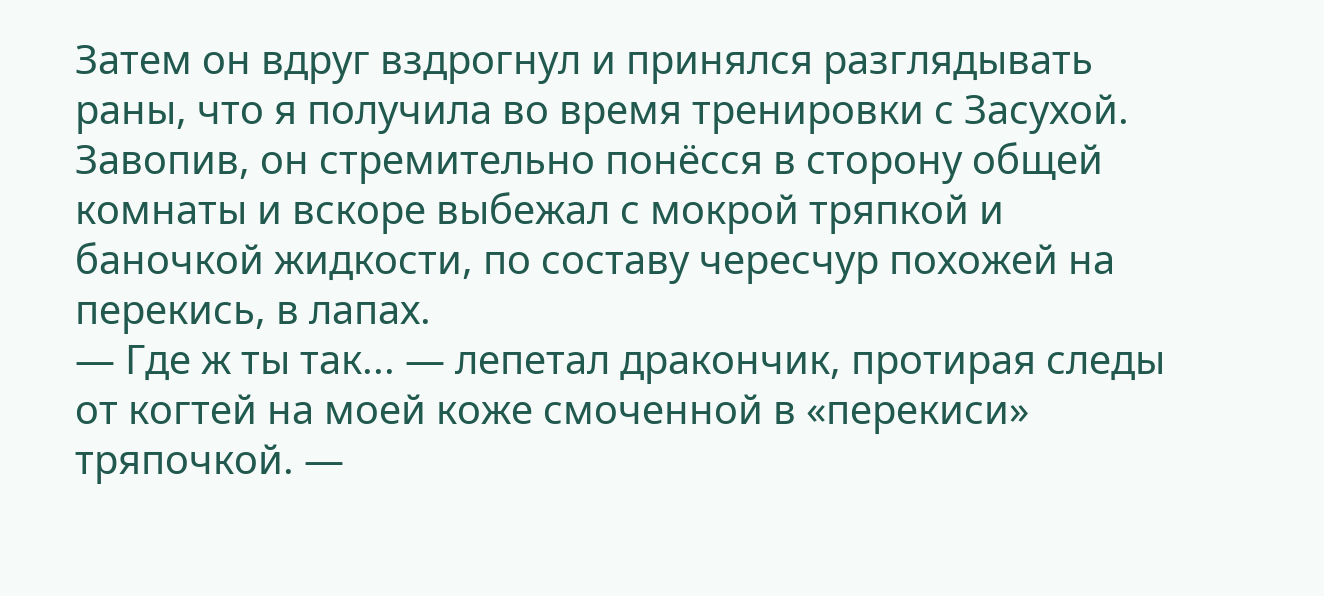Затем он вдруг вздрогнул и принялся разглядывать раны, что я получила во время тренировки с Засухой. Завопив, он стремительно понёсся в сторону общей комнаты и вскоре выбежал с мокрой тряпкой и баночкой жидкости, по составу чересчур похожей на перекись, в лапах.
— Где ж ты так... — лепетал дракончик, протирая следы от когтей на моей коже смоченной в «перекиси» тряпочкой. —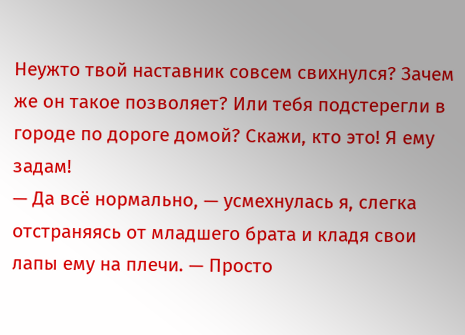Неужто твой наставник совсем свихнулся? Зачем же он такое позволяет? Или тебя подстерегли в городе по дороге домой? Скажи, кто это! Я ему задам!
— Да всё нормально, — усмехнулась я, слегка отстраняясь от младшего брата и кладя свои лапы ему на плечи. — Просто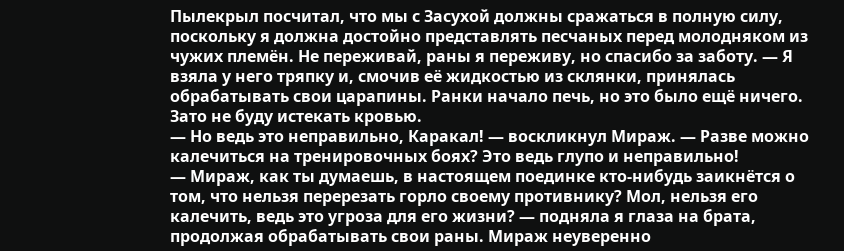Пылекрыл посчитал, что мы с Засухой должны сражаться в полную силу, поскольку я должна достойно представлять песчаных перед молодняком из чужих племён. Не переживай, раны я переживу, но спасибо за заботу. — Я взяла у него тряпку и, смочив её жидкостью из склянки, принялась обрабатывать свои царапины. Ранки начало печь, но это было ещё ничего. Зато не буду истекать кровью.
— Но ведь это неправильно, Каракал! — воскликнул Мираж. — Разве можно калечиться на тренировочных боях? Это ведь глупо и неправильно!
— Мираж, как ты думаешь, в настоящем поединке кто-нибудь заикнётся о том, что нельзя перерезать горло своему противнику? Мол, нельзя его калечить, ведь это угроза для его жизни? — подняла я глаза на брата, продолжая обрабатывать свои раны. Мираж неуверенно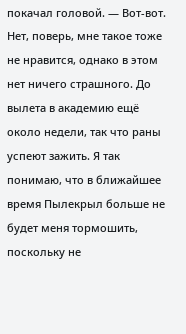покачал головой. — Вот-вот. Нет, поверь, мне такое тоже не нравится, однако в этом нет ничего страшного. До вылета в академию ещё около недели, так что раны успеют зажить. Я так понимаю, что в ближайшее время Пылекрыл больше не будет меня тормошить, поскольку не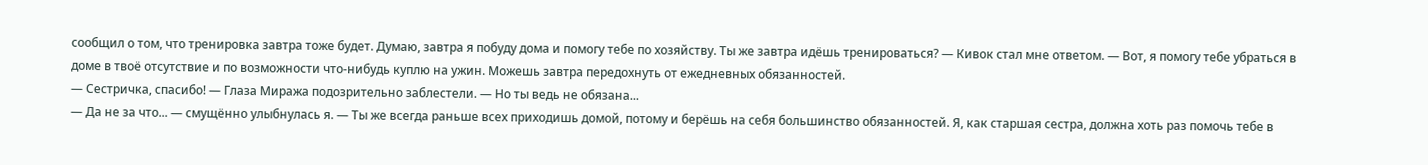сообщил о том, что тренировка завтра тоже будет. Думаю, завтра я побуду дома и помогу тебе по хозяйству. Ты же завтра идёшь тренироваться? — Кивок стал мне ответом. — Вот, я помогу тебе убраться в доме в твоё отсутствие и по возможности что-нибудь куплю на ужин. Можешь завтра передохнуть от ежедневных обязанностей.
— Сестричка, спасибо! — Глаза Миража подозрительно заблестели. — Но ты ведь не обязана...
— Да не за что... — смущённо улыбнулась я. — Ты же всегда раньше всех приходишь домой, потому и берёшь на себя большинство обязанностей. Я, как старшая сестра, должна хоть раз помочь тебе в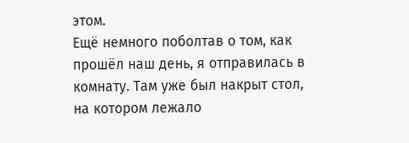этом.
Ещё немного поболтав о том, как прошёл наш день, я отправилась в комнату. Там уже был накрыт стол, на котором лежало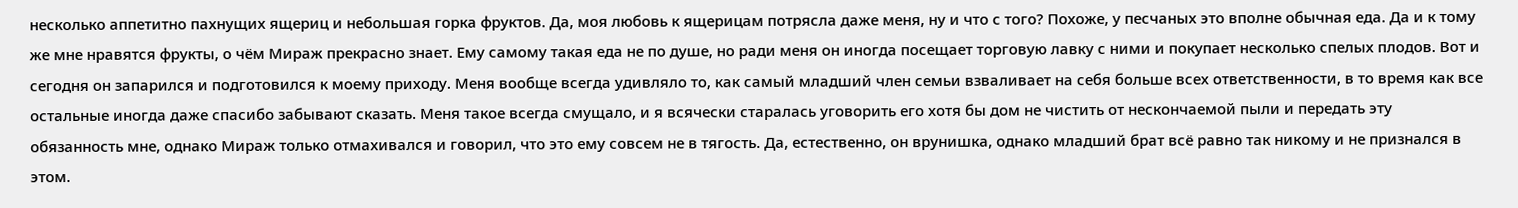несколько аппетитно пахнущих ящериц и небольшая горка фруктов. Да, моя любовь к ящерицам потрясла даже меня, ну и что с того? Похоже, у песчаных это вполне обычная еда. Да и к тому же мне нравятся фрукты, о чём Мираж прекрасно знает. Ему самому такая еда не по душе, но ради меня он иногда посещает торговую лавку с ними и покупает несколько спелых плодов. Вот и сегодня он запарился и подготовился к моему приходу. Меня вообще всегда удивляло то, как самый младший член семьи взваливает на себя больше всех ответственности, в то время как все остальные иногда даже спасибо забывают сказать. Меня такое всегда смущало, и я всячески старалась уговорить его хотя бы дом не чистить от нескончаемой пыли и передать эту обязанность мне, однако Мираж только отмахивался и говорил, что это ему совсем не в тягость. Да, естественно, он врунишка, однако младший брат всё равно так никому и не признался в этом.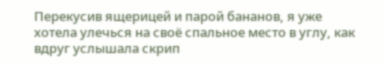Перекусив ящерицей и парой бананов, я уже хотела улечься на своё спальное место в углу, как вдруг услышала скрип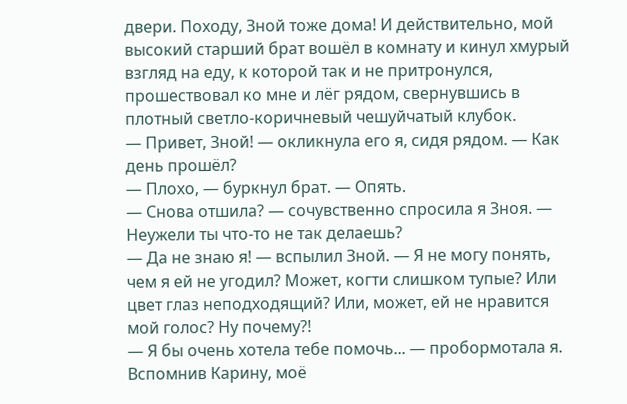двери. Походу, Зной тоже дома! И действительно, мой высокий старший брат вошёл в комнату и кинул хмурый взгляд на еду, к которой так и не притронулся, прошествовал ко мне и лёг рядом, свернувшись в плотный светло-коричневый чешуйчатый клубок.
— Привет, Зной! — окликнула его я, сидя рядом. — Как день прошёл?
— Плохо, — буркнул брат. — Опять.
— Снова отшила? — сочувственно спросила я Зноя. — Неужели ты что-то не так делаешь?
— Да не знаю я! — вспылил Зной. — Я не могу понять, чем я ей не угодил? Может, когти слишком тупые? Или цвет глаз неподходящий? Или, может, ей не нравится мой голос? Ну почему?!
— Я бы очень хотела тебе помочь... — пробормотала я. Вспомнив Карину, моё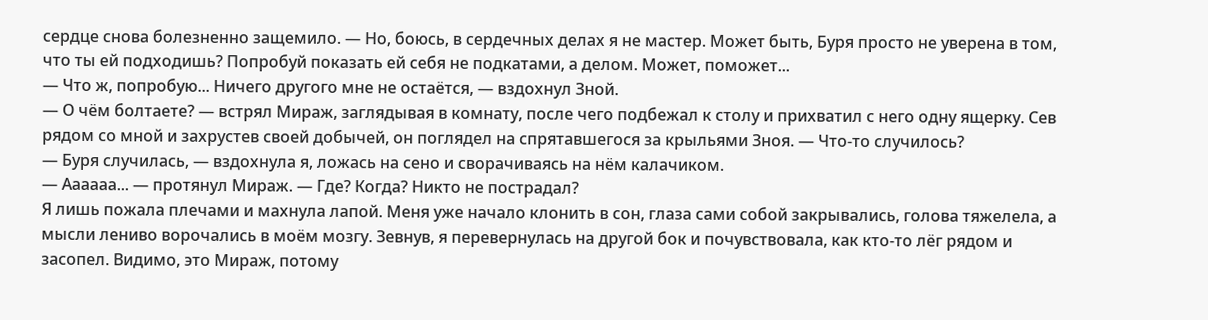сердце снова болезненно защемило. — Но, боюсь, в сердечных делах я не мастер. Может быть, Буря просто не уверена в том, что ты ей подходишь? Попробуй показать ей себя не подкатами, а делом. Может, поможет...
— Что ж, попробую... Ничего другого мне не остаётся, — вздохнул Зной.
— О чём болтаете? — встрял Мираж, заглядывая в комнату, после чего подбежал к столу и прихватил с него одну ящерку. Сев рядом со мной и захрустев своей добычей, он поглядел на спрятавшегося за крыльями Зноя. — Что-то случилось?
— Буря случилась, — вздохнула я, ложась на сено и сворачиваясь на нём калачиком.
— Аааааа... — протянул Мираж. — Где? Когда? Никто не пострадал?
Я лишь пожала плечами и махнула лапой. Меня уже начало клонить в сон, глаза сами собой закрывались, голова тяжелела, а мысли лениво ворочались в моём мозгу. Зевнув, я перевернулась на другой бок и почувствовала, как кто-то лёг рядом и засопел. Видимо, это Мираж, потому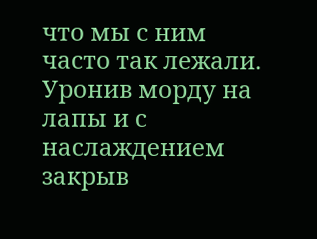что мы с ним часто так лежали. Уронив морду на лапы и с наслаждением закрыв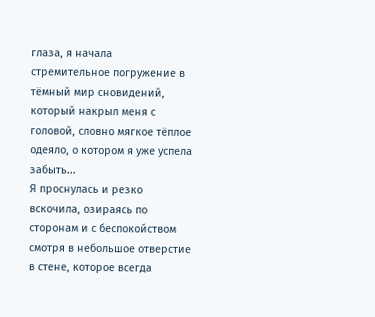глаза, я начала стремительное погружение в тёмный мир сновидений, который накрыл меня с головой, словно мягкое тёплое одеяло, о котором я уже успела забыть...
Я проснулась и резко вскочила, озираясь по сторонам и с беспокойством смотря в небольшое отверстие в стене, которое всегда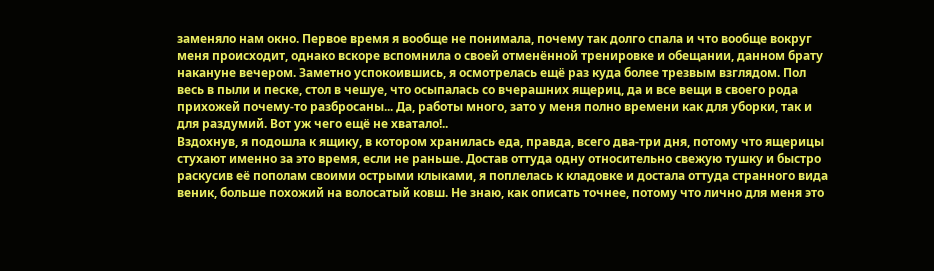заменяло нам окно. Первое время я вообще не понимала, почему так долго спала и что вообще вокруг меня происходит, однако вскоре вспомнила о своей отменённой тренировке и обещании, данном брату накануне вечером. Заметно успокоившись, я осмотрелась ещё раз куда более трезвым взглядом. Пол весь в пыли и песке, стол в чешуе, что осыпалась со вчерашних ящериц, да и все вещи в своего рода прихожей почему-то разбросаны... Да, работы много, зато у меня полно времени как для уборки, так и для раздумий. Вот уж чего ещё не хватало!..
Вздохнув, я подошла к ящику, в котором хранилась еда, правда, всего два-три дня, потому что ящерицы стухают именно за это время, если не раньше. Достав оттуда одну относительно свежую тушку и быстро раскусив её пополам своими острыми клыками, я поплелась к кладовке и достала оттуда странного вида веник, больше похожий на волосатый ковш. Не знаю, как описать точнее, потому что лично для меня это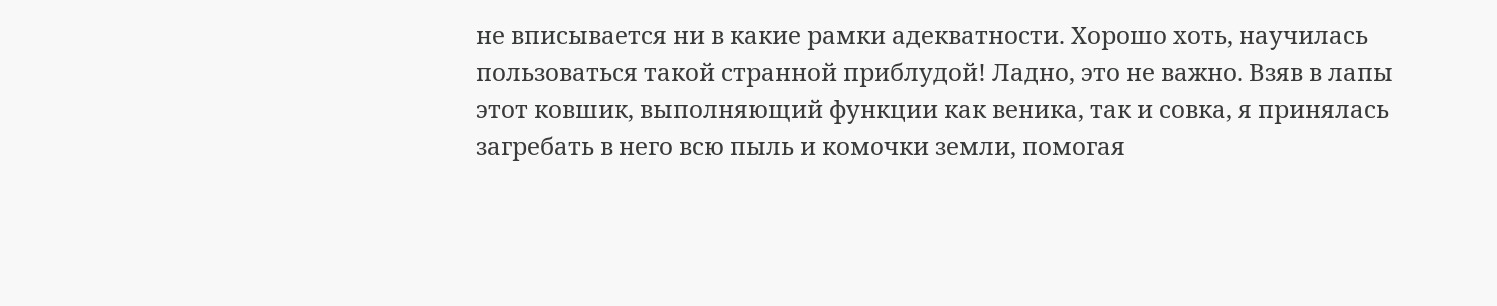не вписывается ни в какие рамки адекватности. Хорошо хоть, научилась пользоваться такой странной приблудой! Ладно, это не важно. Взяв в лапы этот ковшик, выполняющий функции как веника, так и совка, я принялась загребать в него всю пыль и комочки земли, помогая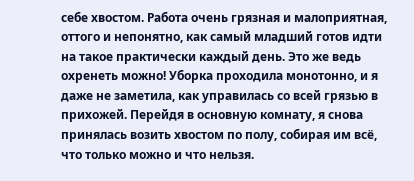себе хвостом. Работа очень грязная и малоприятная, оттого и непонятно, как самый младший готов идти на такое практически каждый день. Это же ведь охренеть можно! Уборка проходила монотонно, и я даже не заметила, как управилась со всей грязью в прихожей. Перейдя в основную комнату, я снова принялась возить хвостом по полу, собирая им всё, что только можно и что нельзя.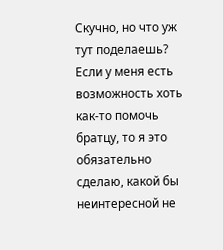Скучно, но что уж тут поделаешь? Если у меня есть возможность хоть как-то помочь братцу, то я это обязательно сделаю, какой бы неинтересной не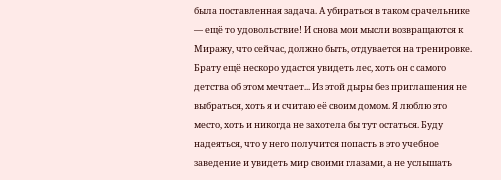была поставленная задача. А убираться в таком срачельнике — ещё то удовольствие! И снова мои мысли возвращаются к Миражу, что сейчас, должно быть, отдувается на тренировке. Брату ещё нескоро удастся увидеть лес, хоть он с самого детства об этом мечтает... Из этой дыры без приглашения не выбраться, хоть я и считаю её своим домом. Я люблю это место, хоть и никогда не захотела бы тут остаться. Буду надеяться, что у него получится попасть в это учебное заведение и увидеть мир своими глазами, а не услышать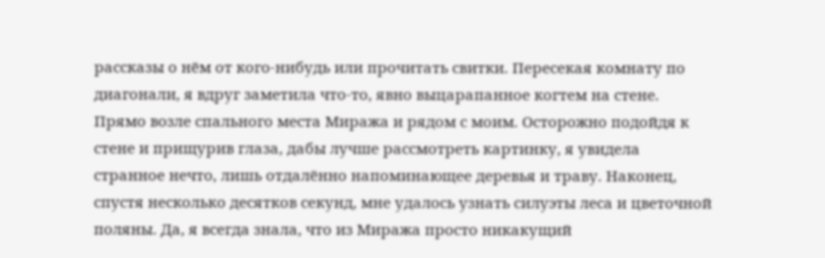рассказы о нём от кого-нибудь или прочитать свитки. Пересекая комнату по диагонали, я вдруг заметила что-то, явно выцарапанное когтем на стене. Прямо возле спального места Миража и рядом с моим. Осторожно подойдя к стене и прищурив глаза, дабы лучше рассмотреть картинку, я увидела странное нечто, лишь отдалённо напоминающее деревья и траву. Наконец, спустя несколько десятков секунд, мне удалось узнать силуэты леса и цветочной поляны. Да, я всегда знала, что из Миража просто никакущий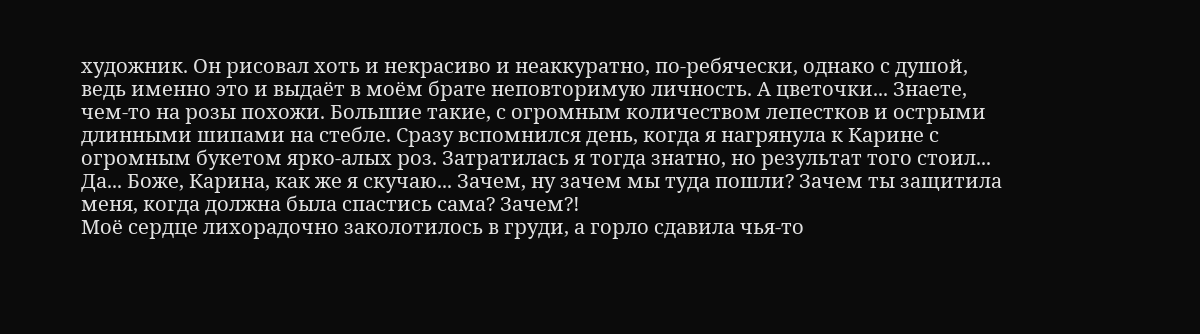художник. Он рисовал хоть и некрасиво и неаккуратно, по-ребячески, однако с душой, ведь именно это и выдаёт в моём брате неповторимую личность. А цветочки... Знаете, чем-то на розы похожи. Большие такие, с огромным количеством лепестков и острыми длинными шипами на стебле. Сразу вспомнился день, когда я нагрянула к Карине с огромным букетом ярко-алых роз. Затратилась я тогда знатно, но результат того стоил... Да... Боже, Карина, как же я скучаю... Зачем, ну зачем мы туда пошли? Зачем ты защитила меня, когда должна была спастись сама? Зачем?!
Моё сердце лихорадочно заколотилось в груди, а горло сдавила чья-то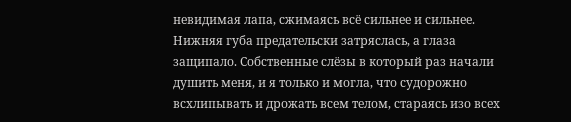невидимая лапа, сжимаясь всё сильнее и сильнее. Нижняя губа предательски затряслась, а глаза защипало. Собственные слёзы в который раз начали душить меня, и я только и могла, что судорожно всхлипывать и дрожать всем телом, стараясь изо всех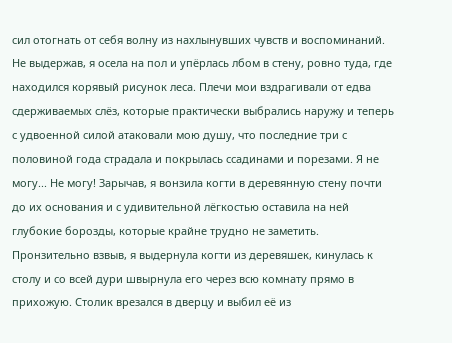сил отогнать от себя волну из нахлынувших чувств и воспоминаний. Не выдержав, я осела на пол и упёрлась лбом в стену, ровно туда, где находился корявый рисунок леса. Плечи мои вздрагивали от едва сдерживаемых слёз, которые практически выбрались наружу и теперь с удвоенной силой атаковали мою душу, что последние три с половиной года страдала и покрылась ссадинами и порезами. Я не могу... Не могу! Зарычав, я вонзила когти в деревянную стену почти до их основания и с удивительной лёгкостью оставила на ней глубокие борозды, которые крайне трудно не заметить. Пронзительно взвыв, я выдернула когти из деревяшек, кинулась к столу и со всей дури швырнула его через всю комнату прямо в прихожую. Столик врезался в дверцу и выбил её из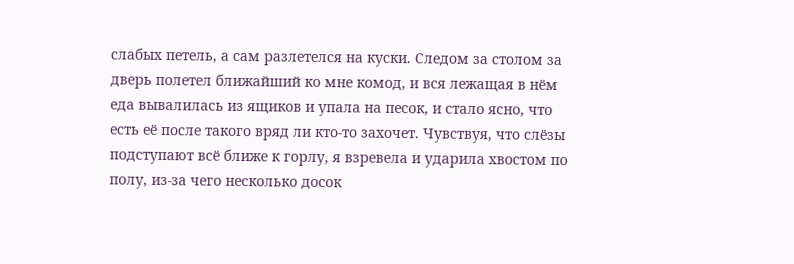слабых петель, а сам разлетелся на куски. Следом за столом за дверь полетел ближайший ко мне комод, и вся лежащая в нём еда вывалилась из ящиков и упала на песок, и стало ясно, что есть её после такого вряд ли кто-то захочет. Чувствуя, что слёзы подступают всё ближе к горлу, я взревела и ударила хвостом по полу, из-за чего несколько досок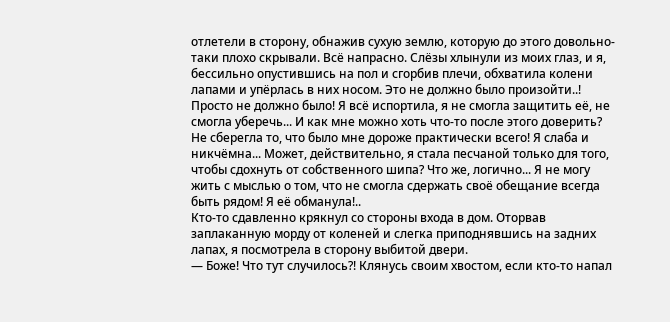отлетели в сторону, обнажив сухую землю, которую до этого довольно-таки плохо скрывали. Всё напрасно. Слёзы хлынули из моих глаз, и я, бессильно опустившись на пол и сгорбив плечи, обхватила колени лапами и упёрлась в них носом. Это не должно было произойти..! Просто не должно было! Я всё испортила, я не смогла защитить её, не смогла уберечь... И как мне можно хоть что-то после этого доверить? Не сберегла то, что было мне дороже практически всего! Я слаба и никчёмна... Может, действительно, я стала песчаной только для того, чтобы сдохнуть от собственного шипа? Что же, логично... Я не могу жить с мыслью о том, что не смогла сдержать своё обещание всегда быть рядом! Я её обманула!..
Кто-то сдавленно крякнул со стороны входа в дом. Оторвав заплаканную морду от коленей и слегка приподнявшись на задних лапах, я посмотрела в сторону выбитой двери.
— Боже! Что тут случилось?! Клянусь своим хвостом, если кто-то напал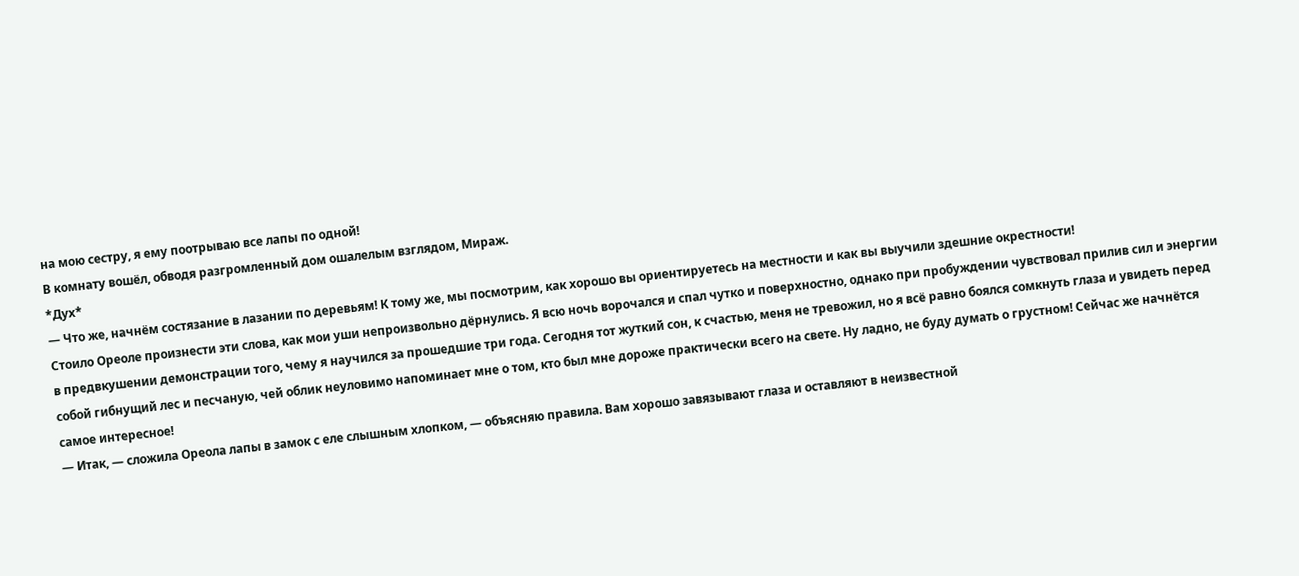на мою сестру, я ему поотрываю все лапы по одной!
В комнату вошёл, обводя разгромленный дом ошалелым взглядом, Мираж.
*Дух*
— Что же, начнём состязание в лазании по деревьям! К тому же, мы посмотрим, как хорошо вы ориентируетесь на местности и как вы выучили здешние окрестности!
Стоило Ореоле произнести эти слова, как мои уши непроизвольно дёрнулись. Я всю ночь ворочался и спал чутко и поверхностно, однако при пробуждении чувствовал прилив сил и энергии в предвкушении демонстрации того, чему я научился за прошедшие три года. Сегодня тот жуткий сон, к счастью, меня не тревожил, но я всё равно боялся сомкнуть глаза и увидеть перед собой гибнущий лес и песчаную, чей облик неуловимо напоминает мне о том, кто был мне дороже практически всего на свете. Ну ладно, не буду думать о грустном! Сейчас же начнётся самое интересное!
— Итак, — сложила Ореола лапы в замок с еле слышным хлопком, — объясняю правила. Вам хорошо завязывают глаза и оставляют в неизвестной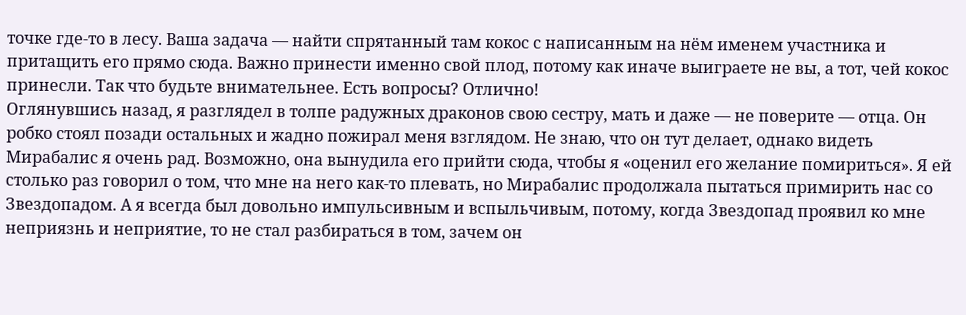точке где-то в лесу. Ваша задача — найти спрятанный там кокос с написанным на нём именем участника и притащить его прямо сюда. Важно принести именно свой плод, потому как иначе выиграете не вы, а тот, чей кокос принесли. Так что будьте внимательнее. Есть вопросы? Отлично!
Оглянувшись назад, я разглядел в толпе радужных драконов свою сестру, мать и даже — не поверите — отца. Он робко стоял позади остальных и жадно пожирал меня взглядом. Не знаю, что он тут делает, однако видеть Мирабалис я очень рад. Возможно, она вынудила его прийти сюда, чтобы я «оценил его желание помириться». Я ей столько раз говорил о том, что мне на него как-то плевать, но Мирабалис продолжала пытаться примирить нас со Звездопадом. А я всегда был довольно импульсивным и вспыльчивым, потому, когда Звездопад проявил ко мне неприязнь и неприятие, то не стал разбираться в том, зачем он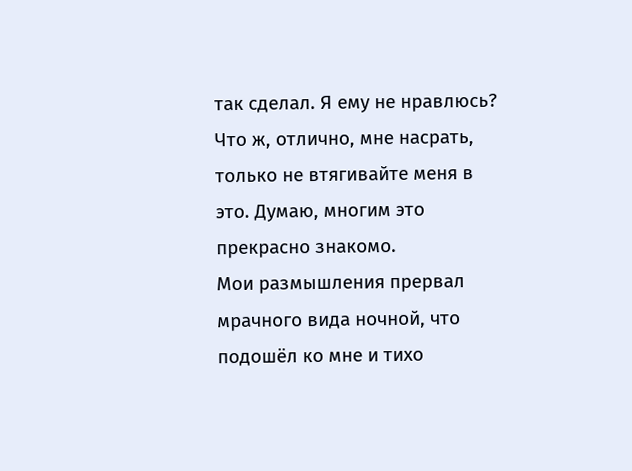так сделал. Я ему не нравлюсь? Что ж, отлично, мне насрать, только не втягивайте меня в это. Думаю, многим это прекрасно знакомо.
Мои размышления прервал мрачного вида ночной, что подошёл ко мне и тихо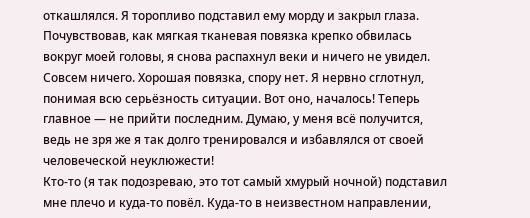откашлялся. Я торопливо подставил ему морду и закрыл глаза. Почувствовав, как мягкая тканевая повязка крепко обвилась вокруг моей головы, я снова распахнул веки и ничего не увидел. Совсем ничего. Хорошая повязка, спору нет. Я нервно сглотнул, понимая всю серьёзность ситуации. Вот оно, началось! Теперь главное — не прийти последним. Думаю, у меня всё получится, ведь не зря же я так долго тренировался и избавлялся от своей человеческой неуклюжести!
Кто-то (я так подозреваю, это тот самый хмурый ночной) подставил мне плечо и куда-то повёл. Куда-то в неизвестном направлении,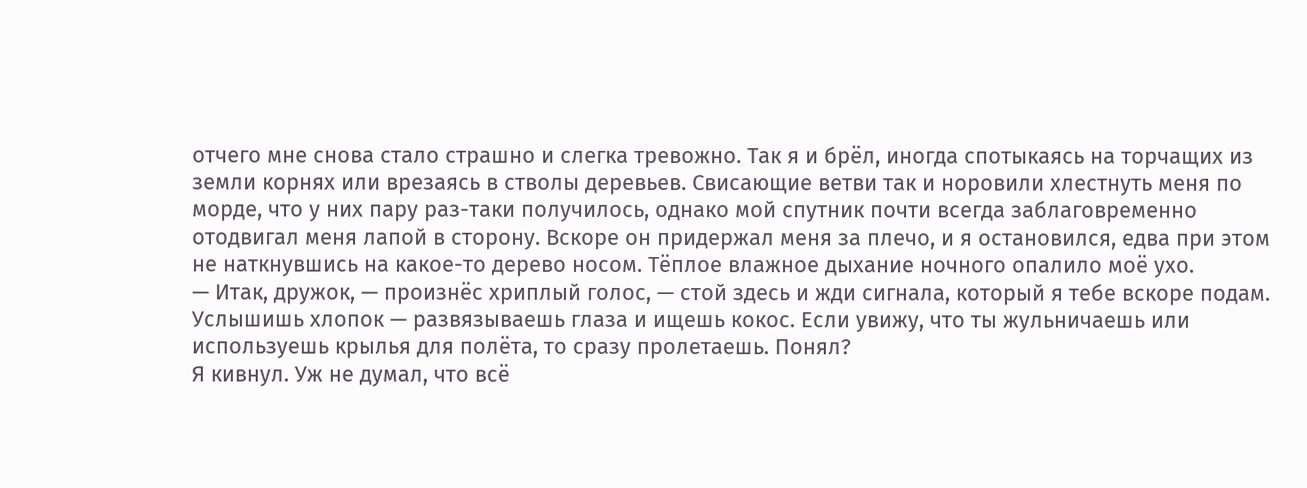отчего мне снова стало страшно и слегка тревожно. Так я и брёл, иногда спотыкаясь на торчащих из земли корнях или врезаясь в стволы деревьев. Свисающие ветви так и норовили хлестнуть меня по морде, что у них пару раз-таки получилось, однако мой спутник почти всегда заблаговременно отодвигал меня лапой в сторону. Вскоре он придержал меня за плечо, и я остановился, едва при этом не наткнувшись на какое-то дерево носом. Тёплое влажное дыхание ночного опалило моё ухо.
— Итак, дружок, — произнёс хриплый голос, — стой здесь и жди сигнала, который я тебе вскоре подам. Услышишь хлопок — развязываешь глаза и ищешь кокос. Если увижу, что ты жульничаешь или используешь крылья для полёта, то сразу пролетаешь. Понял?
Я кивнул. Уж не думал, что всё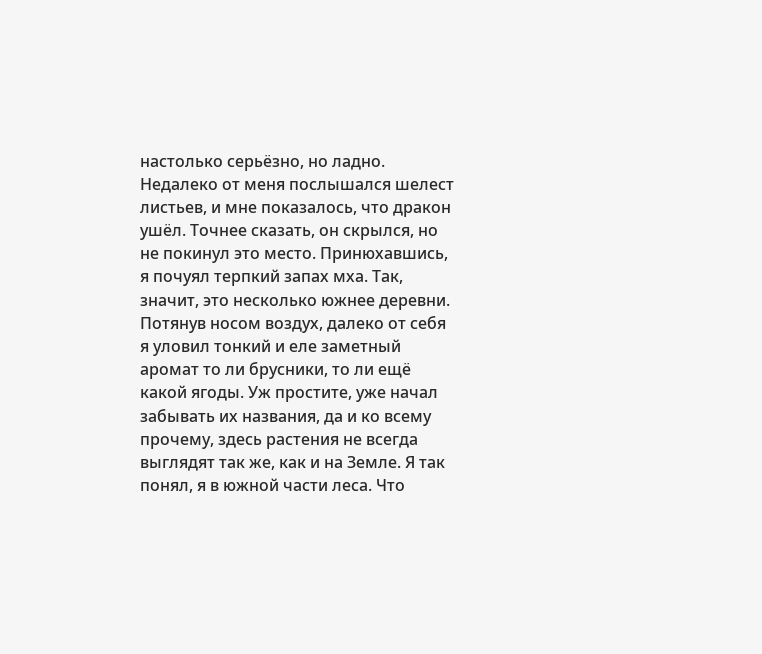настолько серьёзно, но ладно. Недалеко от меня послышался шелест листьев, и мне показалось, что дракон ушёл. Точнее сказать, он скрылся, но не покинул это место. Принюхавшись, я почуял терпкий запах мха. Так, значит, это несколько южнее деревни. Потянув носом воздух, далеко от себя я уловил тонкий и еле заметный аромат то ли брусники, то ли ещё какой ягоды. Уж простите, уже начал забывать их названия, да и ко всему прочему, здесь растения не всегда выглядят так же, как и на Земле. Я так понял, я в южной части леса. Что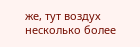же, тут воздух несколько более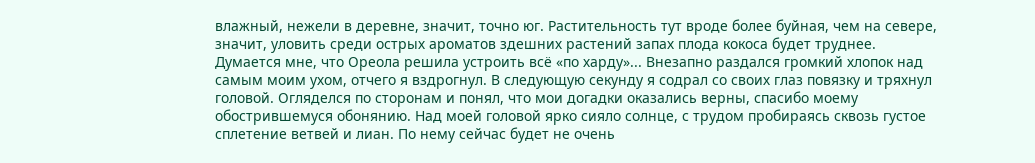влажный, нежели в деревне, значит, точно юг. Растительность тут вроде более буйная, чем на севере, значит, уловить среди острых ароматов здешних растений запах плода кокоса будет труднее. Думается мне, что Ореола решила устроить всё «по харду»... Внезапно раздался громкий хлопок над самым моим ухом, отчего я вздрогнул. В следующую секунду я содрал со своих глаз повязку и тряхнул головой. Огляделся по сторонам и понял, что мои догадки оказались верны, спасибо моему обострившемуся обонянию. Над моей головой ярко сияло солнце, с трудом пробираясь сквозь густое сплетение ветвей и лиан. По нему сейчас будет не очень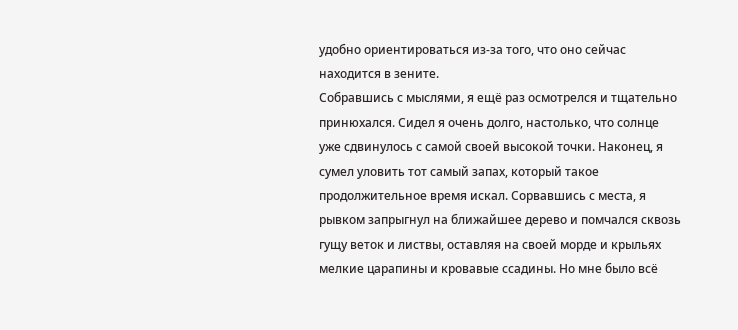удобно ориентироваться из-за того, что оно сейчас находится в зените.
Собравшись с мыслями, я ещё раз осмотрелся и тщательно принюхался. Сидел я очень долго, настолько, что солнце уже сдвинулось с самой своей высокой точки. Наконец, я сумел уловить тот самый запах, который такое продолжительное время искал. Сорвавшись с места, я рывком запрыгнул на ближайшее дерево и помчался сквозь гущу веток и листвы, оставляя на своей морде и крыльях мелкие царапины и кровавые ссадины. Но мне было всё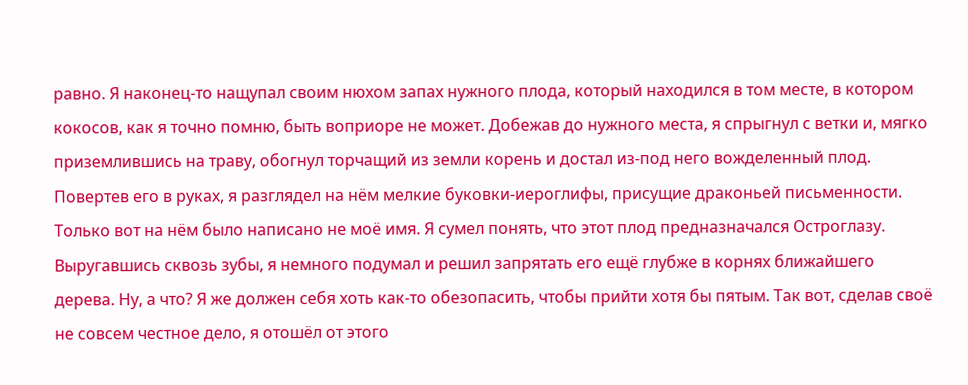равно. Я наконец-то нащупал своим нюхом запах нужного плода, который находился в том месте, в котором кокосов, как я точно помню, быть воприоре не может. Добежав до нужного места, я спрыгнул с ветки и, мягко приземлившись на траву, обогнул торчащий из земли корень и достал из-под него вожделенный плод. Повертев его в руках, я разглядел на нём мелкие буковки-иероглифы, присущие драконьей письменности. Только вот на нём было написано не моё имя. Я сумел понять, что этот плод предназначался Остроглазу. Выругавшись сквозь зубы, я немного подумал и решил запрятать его ещё глубже в корнях ближайшего дерева. Ну, а что? Я же должен себя хоть как-то обезопасить, чтобы прийти хотя бы пятым. Так вот, сделав своё не совсем честное дело, я отошёл от этого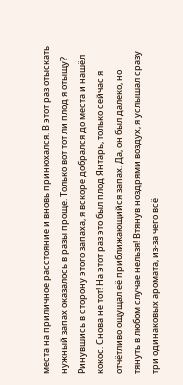места на приличное расстояние и вновь принюхался. В этот раз отыскать нужный запах оказалось в разы проще. Только вот тот ли плод я отыщу? Ринувшись в сторону этого запаха, я вскоре добрался до места и нашёл кокос. Снова не тот! На этот раз это был плод Янтарь, только сейчас я отчётливо ощущал её приближающийся запах. Да, он был далеко, но тянуть в любом случае нельзя! Втянув ноздрями воздух, я услышал сразу три одинаковых аромата, из-за чего всё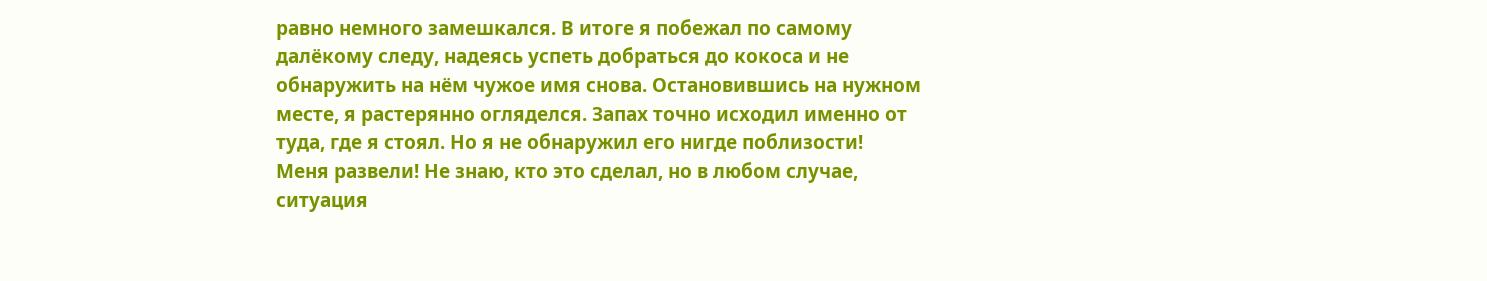равно немного замешкался. В итоге я побежал по самому далёкому следу, надеясь успеть добраться до кокоса и не обнаружить на нём чужое имя снова. Остановившись на нужном месте, я растерянно огляделся. Запах точно исходил именно от туда, где я стоял. Но я не обнаружил его нигде поблизости!
Меня развели! Не знаю, кто это сделал, но в любом случае, ситуация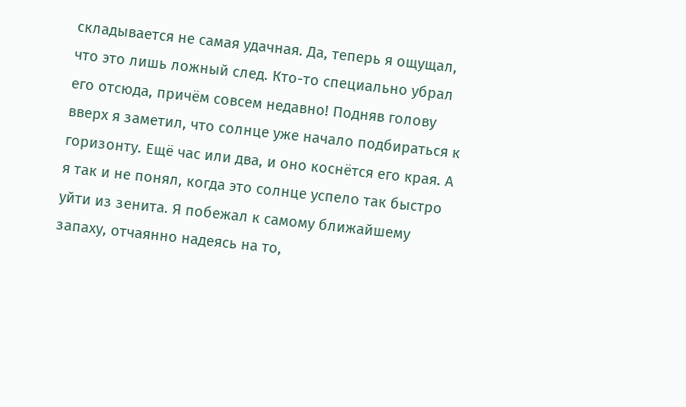складывается не самая удачная. Да, теперь я ощущал, что это лишь ложный след. Кто-то специально убрал его отсюда, причём совсем недавно! Подняв голову вверх я заметил, что солнце уже начало подбираться к горизонту. Ещё час или два, и оно коснётся его края. А я так и не понял, когда это солнце успело так быстро уйти из зенита. Я побежал к самому ближайшему запаху, отчаянно надеясь на то,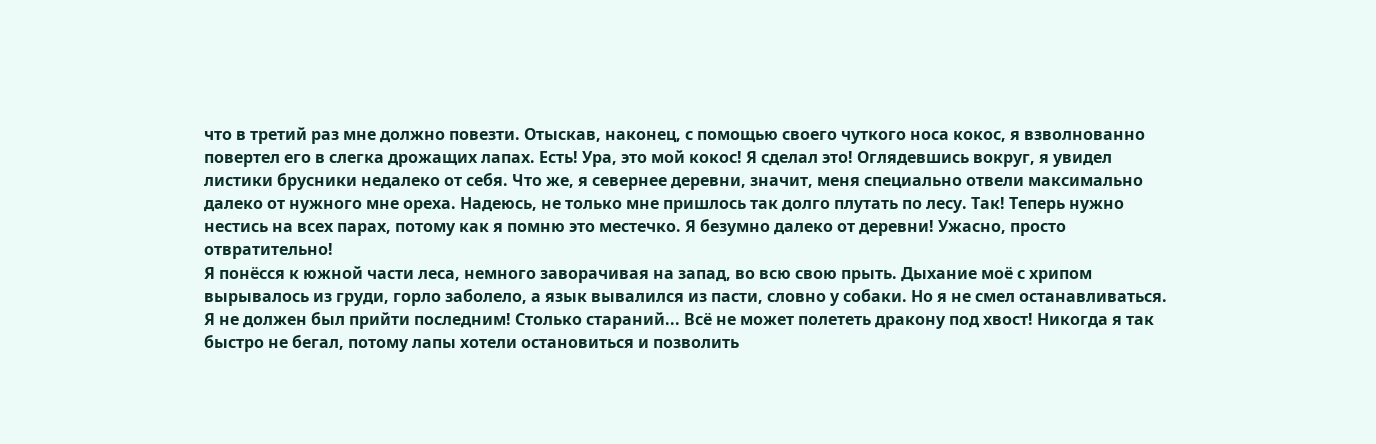что в третий раз мне должно повезти. Отыскав, наконец, с помощью своего чуткого носа кокос, я взволнованно повертел его в слегка дрожащих лапах. Есть! Ура, это мой кокос! Я сделал это! Оглядевшись вокруг, я увидел листики брусники недалеко от себя. Что же, я севернее деревни, значит, меня специально отвели максимально далеко от нужного мне ореха. Надеюсь, не только мне пришлось так долго плутать по лесу. Так! Теперь нужно нестись на всех парах, потому как я помню это местечко. Я безумно далеко от деревни! Ужасно, просто отвратительно!
Я понёсся к южной части леса, немного заворачивая на запад, во всю свою прыть. Дыхание моё с хрипом вырывалось из груди, горло заболело, а язык вывалился из пасти, словно у собаки. Но я не смел останавливаться. Я не должен был прийти последним! Столько стараний... Всё не может полететь дракону под хвост! Никогда я так быстро не бегал, потому лапы хотели остановиться и позволить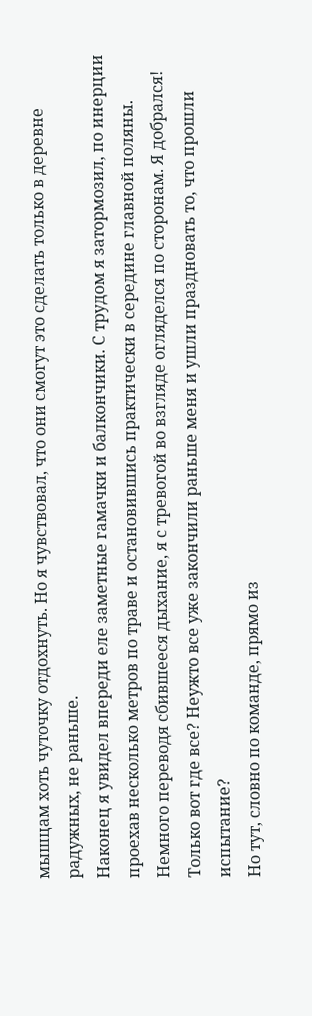мышцам хоть чуточку отдохнуть. Но я чувствовал, что они смогут это сделать только в деревне радужных, не раньше.
Наконец я увидел впереди еле заметные гамачки и балкончики. С трудом я затормозил, по инерции проехав несколько метров по траве и остановившись практически в середине главной поляны. Немного переводя сбившееся дыхание, я с тревогой во взгляде огляделся по сторонам. Я добрался! Только вот где все? Неужто все уже закончили раньше меня и ушли праздновать то, что прошли испытание?
Но тут, словно по команде, прямо из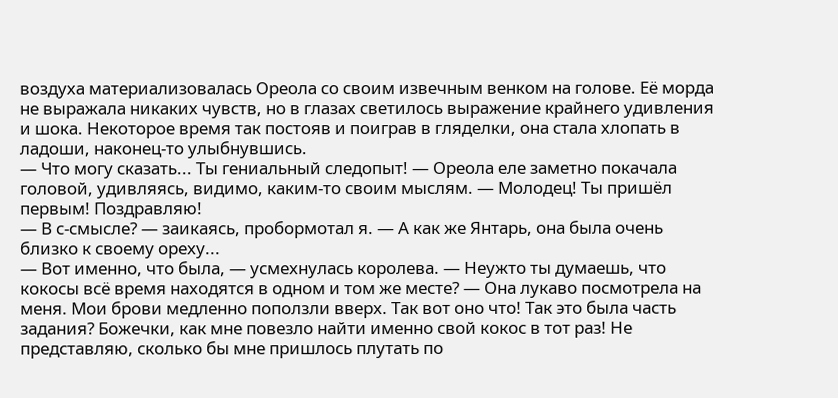воздуха материализовалась Ореола со своим извечным венком на голове. Её морда не выражала никаких чувств, но в глазах светилось выражение крайнего удивления и шока. Некоторое время так постояв и поиграв в гляделки, она стала хлопать в ладоши, наконец-то улыбнувшись.
— Что могу сказать... Ты гениальный следопыт! — Ореола еле заметно покачала головой, удивляясь, видимо, каким-то своим мыслям. — Молодец! Ты пришёл первым! Поздравляю!
— В с-смысле? — заикаясь, пробормотал я. — А как же Янтарь, она была очень близко к своему ореху...
— Вот именно, что была, — усмехнулась королева. — Неужто ты думаешь, что кокосы всё время находятся в одном и том же месте? — Она лукаво посмотрела на меня. Мои брови медленно поползли вверх. Так вот оно что! Так это была часть задания? Божечки, как мне повезло найти именно свой кокос в тот раз! Не представляю, сколько бы мне пришлось плутать по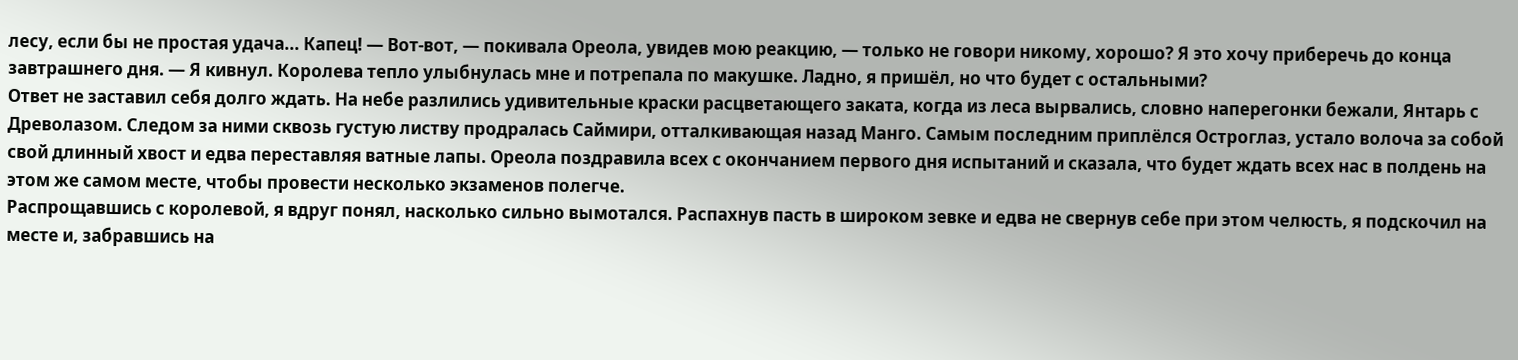лесу, если бы не простая удача... Капец! — Вот-вот, — покивала Ореола, увидев мою реакцию, — только не говори никому, хорошо? Я это хочу приберечь до конца завтрашнего дня. — Я кивнул. Королева тепло улыбнулась мне и потрепала по макушке. Ладно, я пришёл, но что будет с остальными?
Ответ не заставил себя долго ждать. На небе разлились удивительные краски расцветающего заката, когда из леса вырвались, словно наперегонки бежали, Янтарь с Древолазом. Следом за ними сквозь густую листву продралась Саймири, отталкивающая назад Манго. Самым последним приплёлся Остроглаз, устало волоча за собой свой длинный хвост и едва переставляя ватные лапы. Ореола поздравила всех с окончанием первого дня испытаний и сказала, что будет ждать всех нас в полдень на этом же самом месте, чтобы провести несколько экзаменов полегче.
Распрощавшись с королевой, я вдруг понял, насколько сильно вымотался. Распахнув пасть в широком зевке и едва не свернув себе при этом челюсть, я подскочил на месте и, забравшись на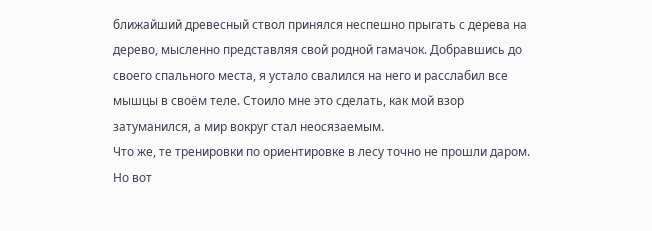ближайший древесный ствол принялся неспешно прыгать с дерева на дерево, мысленно представляя свой родной гамачок. Добравшись до своего спального места, я устало свалился на него и расслабил все мышцы в своём теле. Стоило мне это сделать, как мой взор затуманился, а мир вокруг стал неосязаемым.
Что же, те тренировки по ориентировке в лесу точно не прошли даром. Но вот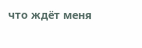что ждёт меня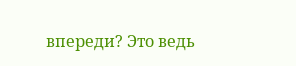впереди? Это ведь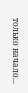только начало...